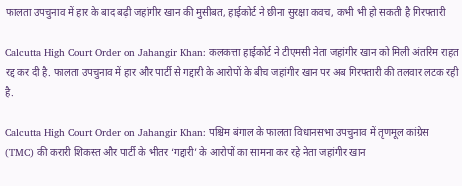फालता उपचुनाव में हार के बाद बढ़ी जहांगीर खान की मुसीबत, हाईकोर्ट ने छीना सुरक्षा कवच, कभी भी हो सकती है गिरफ्तारी

Calcutta High Court Order on Jahangir Khan: कलकत्ता हाईकोर्ट ने टीएमसी नेता जहांगीर खान को मिली अंतरिम राहत रद्द कर दी है. फालता उपचुनाव में हार और पार्टी से गद्दारी के आरोपों के बीच जहांगीर खान पर अब गिरफ्तारी की तलवार लटक रही है.

Calcutta High Court Order on Jahangir Khan: पश्चिम बंगाल के फालता विधानसभा उपचुनाव में तृणमूल कांग्रेस (TMC) की करारी शिकस्त और पार्टी के भीतर ‘गद्दारी’ के आरोपों का सामना कर रहे नेता जहांगीर खान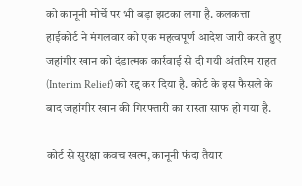को कानूनी मोर्चे पर भी बड़ा झटका लगा है. कलकत्ता हाईकोर्ट ने मंगलवार को एक महत्वपूर्ण आदेश जारी करते हुए जहांगीर खान को दंडात्मक कार्रवाई से दी गयी अंतरिम राहत (Interim Relief) को रद्द कर दिया है. कोर्ट के इस फैसले के बाद जहांगीर खान की गिरफ्तारी का रास्ता साफ हो गया है.

कोर्ट से सुरक्षा कवच खत्म, कानूनी फंदा तैयार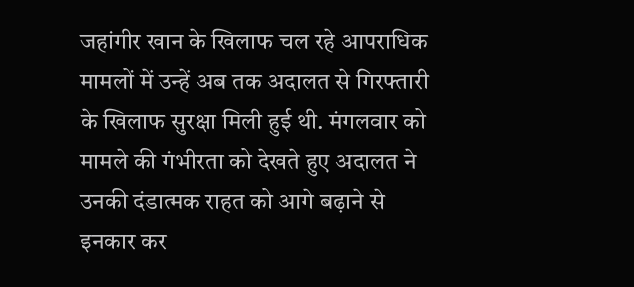जहांगीर खान के खिलाफ चल रहे आपराधिक मामलों में उन्हें अब तक अदालत से गिरफ्तारी के खिलाफ सुरक्षा मिली हुई थी. मंगलवार को मामले की गंभीरता को देखते हुए अदालत ने उनकी दंडात्मक राहत को आगे बढ़ाने से इनकार कर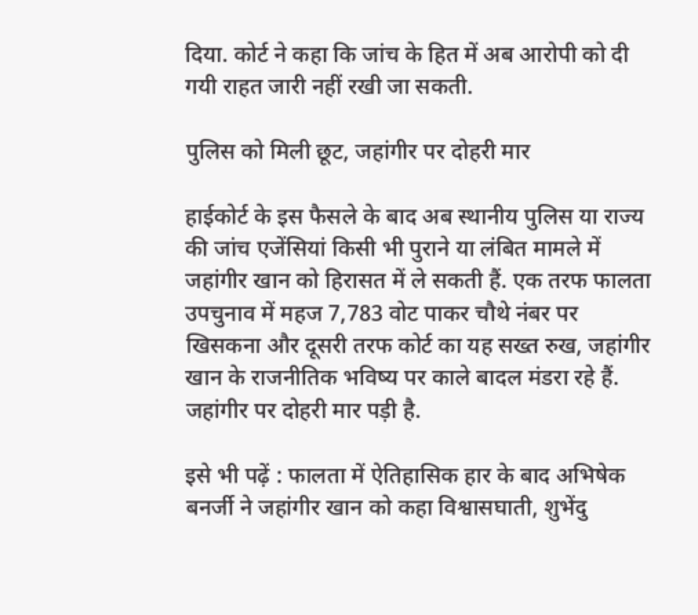दिया. कोर्ट ने कहा कि जांच के हित में अब आरोपी को दी गयी राहत जारी नहीं रखी जा सकती.

पुलिस को मिली छूट, जहांगीर पर दोहरी मार

हाईकोर्ट के इस फैसले के बाद अब स्थानीय पुलिस या राज्य की जांच एजेंसियां किसी भी पुराने या लंबित मामले में जहांगीर खान को हिरासत में ले सकती हैं. एक तरफ फालता उपचुनाव में महज 7,783 वोट पाकर चौथे नंबर पर खिसकना और दूसरी तरफ कोर्ट का यह सख्त रुख, जहांगीर खान के राजनीतिक भविष्य पर काले बादल मंडरा रहे हैं. जहांगीर पर दोहरी मार पड़ी है.

इसे भी पढ़ें : फालता में ऐतिहासिक हार के बाद अभिषेक बनर्जी ने जहांगीर खान को कहा विश्वासघाती, शुभेंदु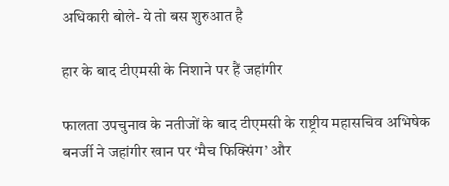अधिकारी बोले- ये तो बस शुरुआत है

हार के बाद टीएमसी के निशाने पर हैं जहांगीर

फालता उपचुनाव के नतीजों के बाद टीएमसी के राष्ट्रीय महासचिव अभिषेक बनर्जी ने जहांगीर खान पर ‘मैच फिक्सिंग’ और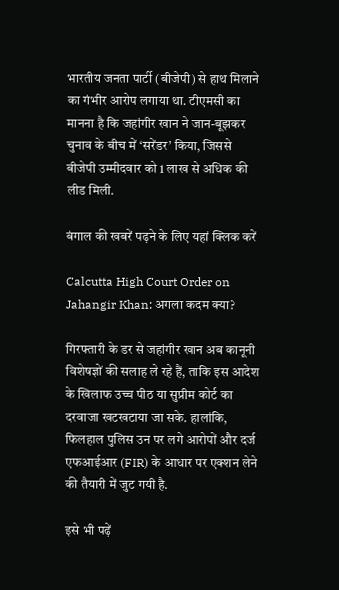भारतीय जनता पार्टी (बीजेपी) से हाथ मिलाने का गंभीर आरोप लगाया था. टीएमसी का मानना है कि जहांगीर खान ने जान-बूझकर चुनाव के बीच में ‘सरेंडर’ किया, जिससे बीजेपी उम्मीदवार को 1 लाख से अधिक की लीड मिली.

बंगाल की खबरें पढ़ने के लिए यहां क्लिक करें

Calcutta High Court Order on Jahangir Khan: अगला कदम क्या?

गिरफ्तारी के डर से जहांगीर खान अब कानूनी विशेषज्ञों की सलाह ले रहे हैं, ताकि इस आदेश के खिलाफ उच्च पीठ या सुप्रीम कोर्ट का दरवाजा खटखटाया जा सके. हालांकि, फिलहाल पुलिस उन पर लगे आरोपों और दर्ज एफआईआर (FIR) के आधार पर एक्शन लेने की तैयारी में जुट गयी है.

इसे भी पढ़ें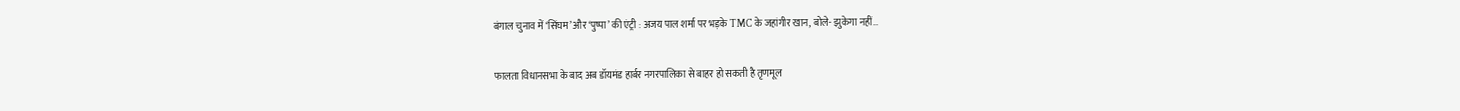बंगाल चुनाव में ‘सिंघम’ और ‘पुष्पा’ की एंट्री : अजय पाल शर्मा पर भड़के TMC के जहांगीर खान, बोले- झुकेगा नहीं…

फालता विधानसभा के बाद अब डॉयमंड हार्बर नगरपालिका से बाहर हो सकती है तृणमूल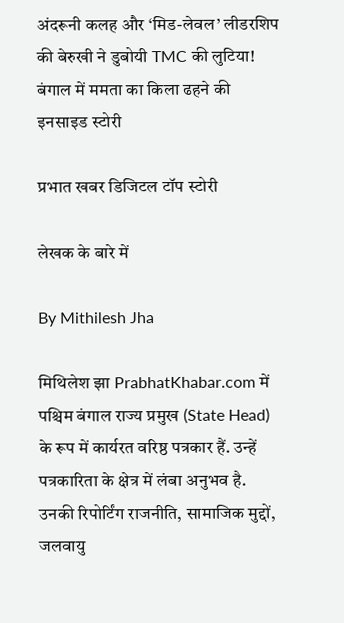अंदरूनी कलह और ‘मिड-लेवल’ लीडरशिप की बेरुखी ने डुबोयी TMC की लुटिया! बंगाल में ममता का किला ढहने की इनसाइड स्टोरी

प्रभात खबर डिजिटल टॉप स्टोरी

लेखक के बारे में

By Mithilesh Jha

मिथिलेश झा PrabhatKhabar.com में पश्चिम बंगाल राज्य प्रमुख (State Head) के रूप में कार्यरत वरिष्ठ पत्रकार हैं. उन्हें पत्रकारिता के क्षेत्र में लंबा अनुभव है. उनकी रिपोर्टिंग राजनीति, सामाजिक मुद्दों, जलवायु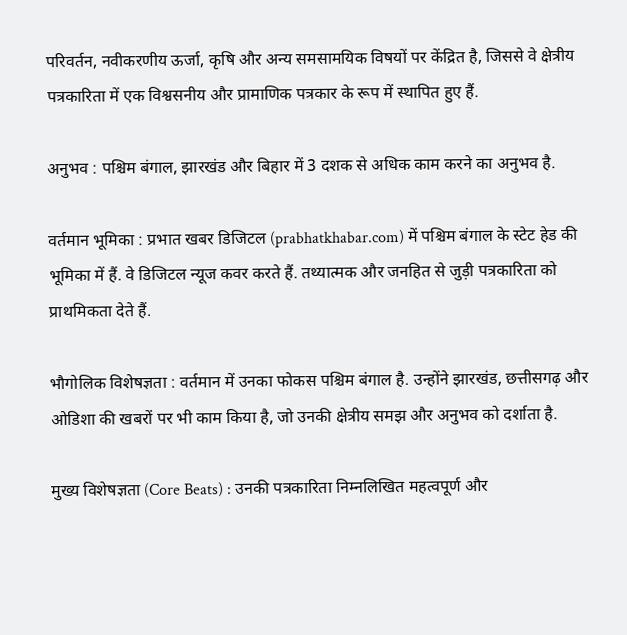परिवर्तन, नवीकरणीय ऊर्जा, कृषि और अन्य समसामयिक विषयों पर केंद्रित है, जिससे वे क्षेत्रीय पत्रकारिता में एक विश्वसनीय और प्रामाणिक पत्रकार के रूप में स्थापित हुए हैं.

अनुभव : पश्चिम बंगाल, झारखंड और बिहार में 3 दशक से अधिक काम करने का अनुभव है.

वर्तमान भूमिका : प्रभात खबर डिजिटल (prabhatkhabar.com) में पश्चिम बंगाल के स्टेट हेड की भूमिका में हैं. वे डिजिटल न्यूज कवर करते हैं. तथ्यात्मक और जनहित से जुड़ी पत्रकारिता को प्राथमिकता देते हैं.

भौगोलिक विशेषज्ञता : वर्तमान में उनका फोकस पश्चिम बंगाल है. उन्होंने झारखंड, छत्तीसगढ़ और ओडिशा की खबरों पर भी काम किया है, जो उनकी क्षेत्रीय समझ और अनुभव को दर्शाता है.

मुख्य विशेषज्ञता (Core Beats) : उनकी पत्रकारिता निम्नलिखित महत्वपूर्ण और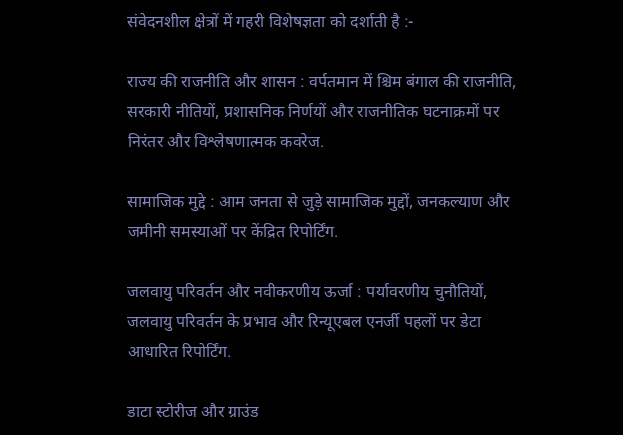संवेदनशील क्षेत्रों में गहरी विशेषज्ञता को दर्शाती है :-

राज्य की राजनीति और शासन : वर्पतमान में श्चिम बंगाल की राजनीति, सरकारी नीतियों, प्रशासनिक निर्णयों और राजनीतिक घटनाक्रमों पर निरंतर और विश्लेषणात्मक कवरेज.

सामाजिक मुद्दे : आम जनता से जुड़े सामाजिक मुद्दों, जनकल्याण और जमीनी समस्याओं पर केंद्रित रिपोर्टिंग.

जलवायु परिवर्तन और नवीकरणीय ऊर्जा : पर्यावरणीय चुनौतियों, जलवायु परिवर्तन के प्रभाव और रिन्यूएबल एनर्जी पहलों पर डेटा आधारित रिपोर्टिंग.

डाटा स्टोरीज और ग्राउंड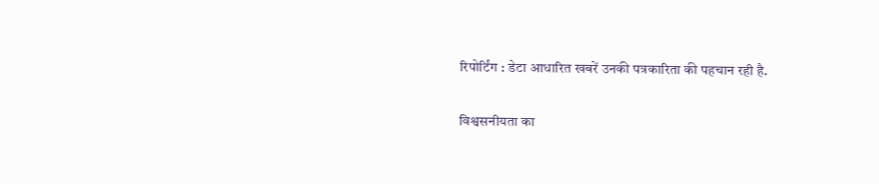रिपोर्टिंग : डेटा आधारित खबरें उनकी पत्रकारिता की पहचान रही है.

विश्वसनीयता का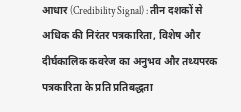आधार (Credibility Signal) : तीन दशकों से अधिक की निरंतर पत्रकारिता, विशेष और दीर्घकालिक कवरेज का अनुभव और तथ्यपरक पत्रकारिता के प्रति प्रतिबद्धता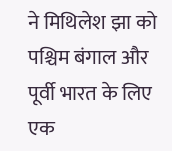ने मिथिलेश झा को पश्चिम बंगाल और पूर्वी भारत के लिए एक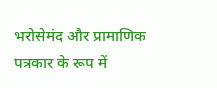भरोसेमंद और प्रामाणिक पत्रकार के रूप में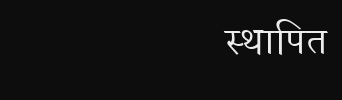स्थापित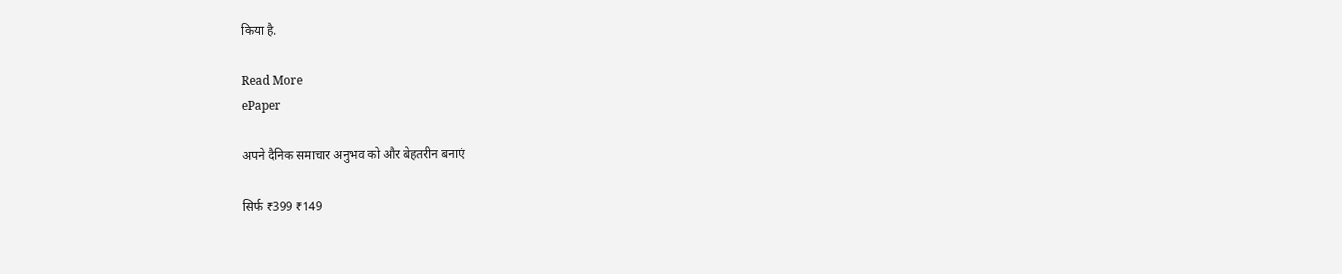किया है.

Read More
ePaper

अपने दैनिक समाचार अनुभव को और बेहतरीन बनाएं

सिर्फ ₹399 ₹149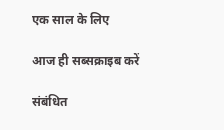एक साल के लिए

आज ही सब्सक्राइब करें

संबंधित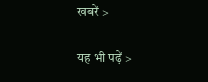खबरें >

यह भी पढ़ें >